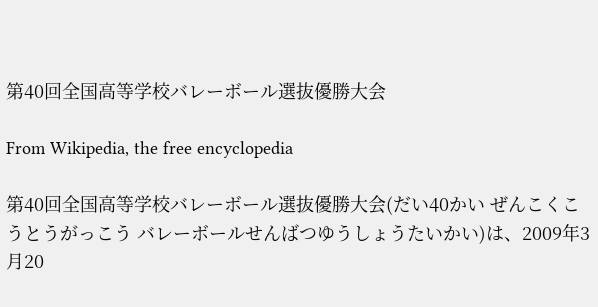第40回全国高等学校バレーボール選抜優勝大会

From Wikipedia, the free encyclopedia

第40回全国高等学校バレーボール選抜優勝大会(だい40かい ぜんこくこうとうがっこう バレーボールせんばつゆうしょうたいかい)は、2009年3月20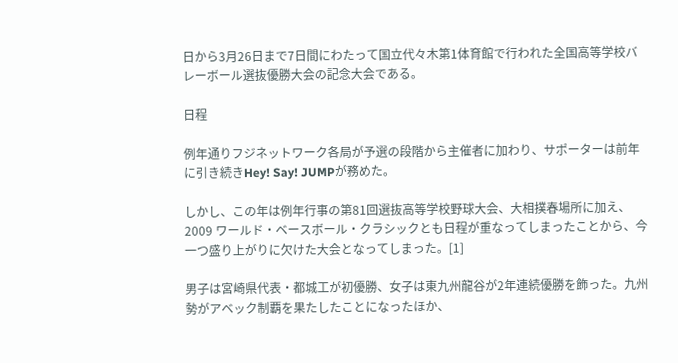日から3月26日まで7日間にわたって国立代々木第1体育館で行われた全国高等学校バレーボール選抜優勝大会の記念大会である。

日程

例年通りフジネットワーク各局が予選の段階から主催者に加わり、サポーターは前年に引き続きHey! Say! JUMPが務めた。

しかし、この年は例年行事の第81回選抜高等学校野球大会、大相撲春場所に加え、2009 ワールド・ベースボール・クラシックとも日程が重なってしまったことから、今一つ盛り上がりに欠けた大会となってしまった。[1]

男子は宮崎県代表・都城工が初優勝、女子は東九州龍谷が2年連続優勝を飾った。九州勢がアベック制覇を果たしたことになったほか、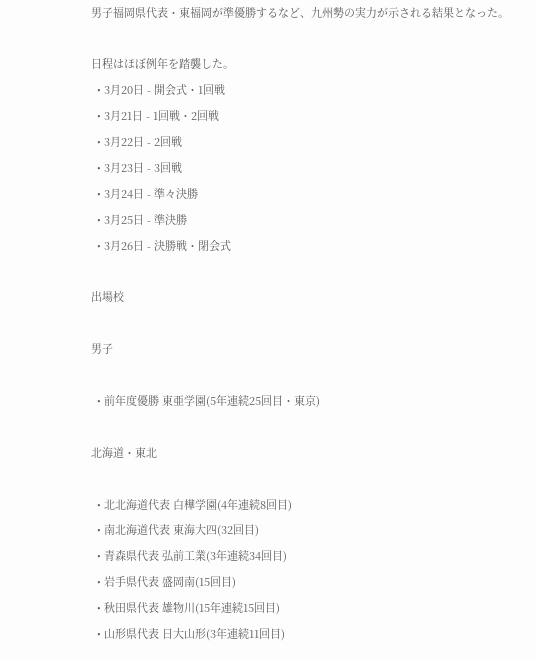男子福岡県代表・東福岡が準優勝するなど、九州勢の実力が示される結果となった。

日程はほぼ例年を踏襲した。
  • 3月20日 - 開会式・1回戦
  • 3月21日 - 1回戦・2回戦
  • 3月22日 - 2回戦
  • 3月23日 - 3回戦
  • 3月24日 - 準々決勝
  • 3月25日 - 準決勝
  • 3月26日 - 決勝戦・閉会式

出場校

男子

  • 前年度優勝 東亜学園(5年連続25回目・東京)

北海道・東北

  • 北北海道代表 白樺学園(4年連続8回目)
  • 南北海道代表 東海大四(32回目)
  • 青森県代表 弘前工業(3年連続34回目)
  • 岩手県代表 盛岡南(15回目)
  • 秋田県代表 雄物川(15年連続15回目)
  • 山形県代表 日大山形(3年連続11回目)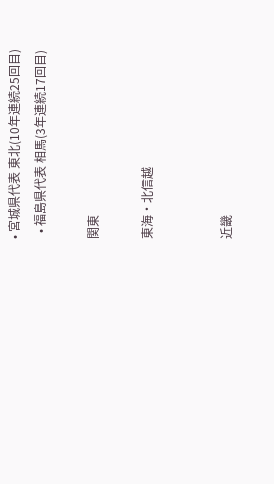• 宮城県代表 東北(10年連続25回目)
  • 福島県代表 相馬(3年連続17回目)

関東

東海・北信越


近畿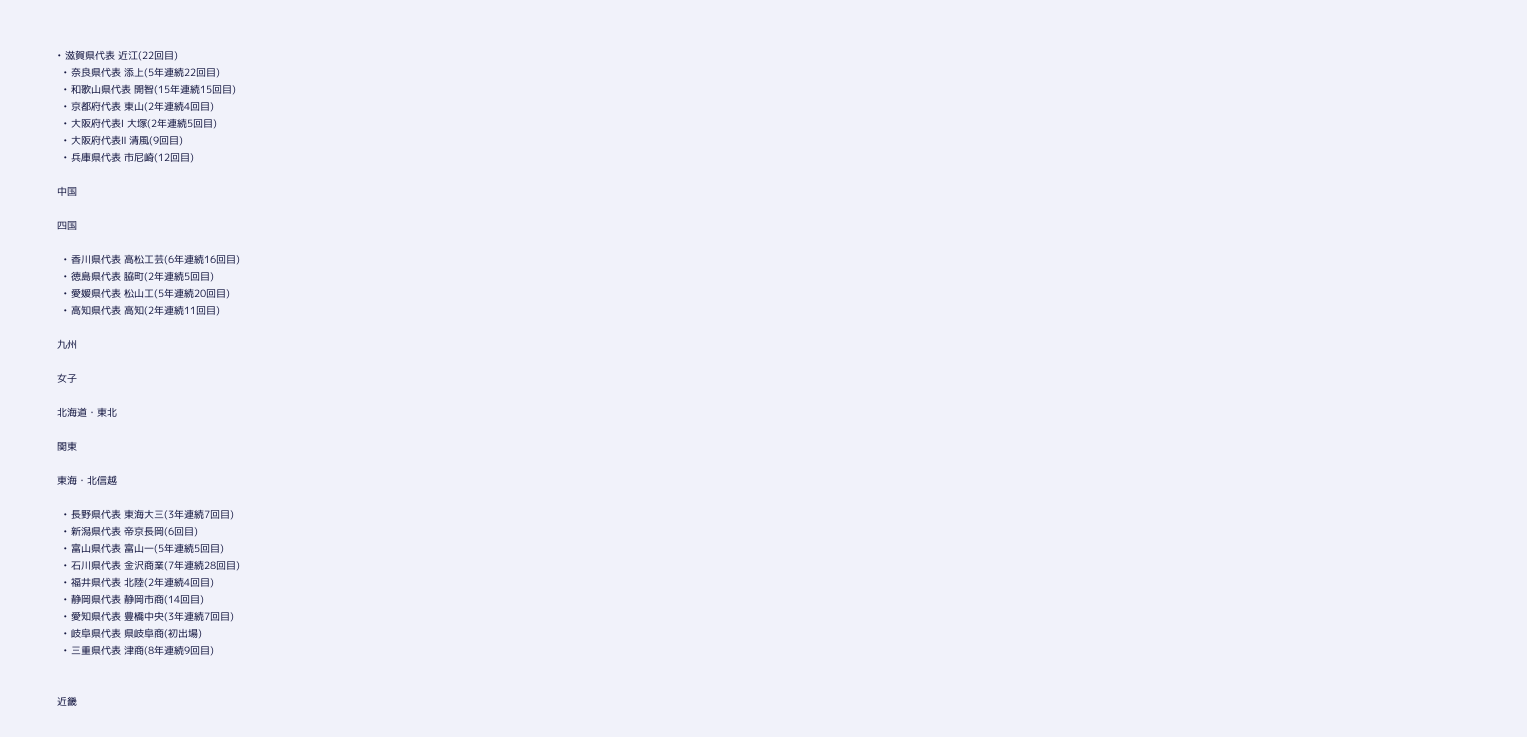• 滋賀県代表 近江(22回目)
  • 奈良県代表 添上(5年連続22回目)
  • 和歌山県代表 開智(15年連続15回目)
  • 京都府代表 東山(2年連続4回目)
  • 大阪府代表Ⅰ 大塚(2年連続5回目)
  • 大阪府代表Ⅱ 清風(9回目)
  • 兵庫県代表 市尼崎(12回目)

中国

四国

  • 香川県代表 高松工芸(6年連続16回目)
  • 徳島県代表 脇町(2年連続5回目)
  • 愛媛県代表 松山工(5年連続20回目)
  • 高知県代表 高知(2年連続11回目)

九州

女子

北海道・東北

関東

東海・北信越

  • 長野県代表 東海大三(3年連続7回目)
  • 新潟県代表 帝京長岡(6回目)
  • 富山県代表 富山一(5年連続5回目)
  • 石川県代表 金沢商業(7年連続28回目)
  • 福井県代表 北陸(2年連続4回目)
  • 静岡県代表 静岡市商(14回目)
  • 愛知県代表 豊橋中央(3年連続7回目)
  • 岐阜県代表 県岐阜商(初出場)
  • 三重県代表 津商(8年連続9回目)


近畿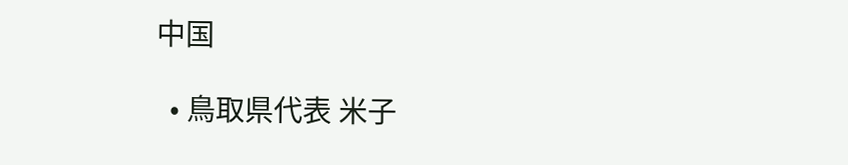中国

  • 鳥取県代表 米子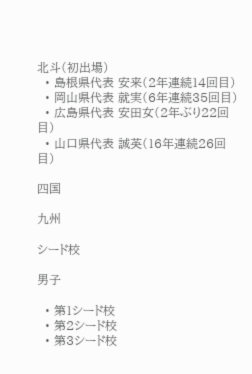北斗(初出場)
  • 島根県代表 安来(2年連続14回目)
  • 岡山県代表 就実(6年連続35回目)
  • 広島県代表 安田女(2年ぶり22回目)
  • 山口県代表 誠英(16年連続26回目)

四国

九州

シード校

男子

  • 第1シード校
  • 第2シード校
  • 第3シード校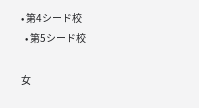• 第4シード校
  • 第5シード校

女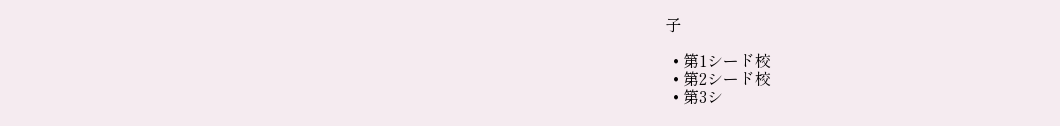子

  • 第1シード校
  • 第2シード校
  • 第3シ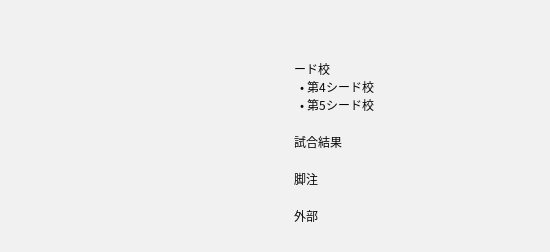ード校
  • 第4シード校
  • 第5シード校

試合結果

脚注

外部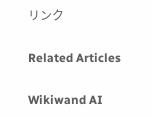リンク

Related Articles

Wikiwand AI